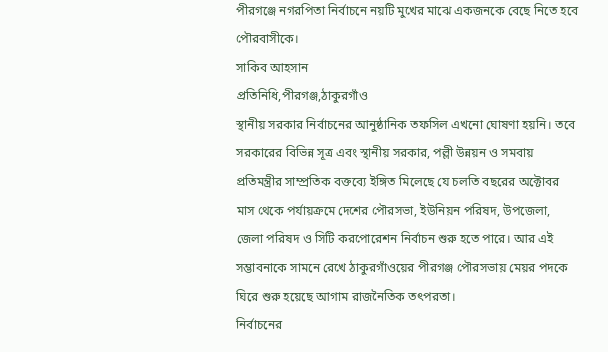পীরগঞ্জে নগরপিতা নির্বাচনে নয়টি মুখের মাঝে একজনকে বেছে নিতে হবে পৌরবাসীকে।
সাকিব আহসান
প্রতিনিধি,পীরগঞ্জ,ঠাকুরগাঁও
স্থানীয় সরকার নির্বাচনের আনুষ্ঠানিক তফসিল এখনো ঘোষণা হয়নি। তবে সরকারের বিভিন্ন সূত্র এবং স্থানীয় সরকার, পল্লী উন্নয়ন ও সমবায় প্রতিমন্ত্রীর সাম্প্রতিক বক্তব্যে ইঙ্গিত মিলেছে যে চলতি বছরের অক্টোবর মাস থেকে পর্যায়ক্রমে দেশের পৌরসভা, ইউনিয়ন পরিষদ, উপজেলা, জেলা পরিষদ ও সিটি করপোরেশন নির্বাচন শুরু হতে পারে। আর এই সম্ভাবনাকে সামনে রেখে ঠাকুরগাঁওয়ের পীরগঞ্জ পৌরসভায় মেয়র পদকে ঘিরে শুরু হয়েছে আগাম রাজনৈতিক তৎপরতা।
নির্বাচনের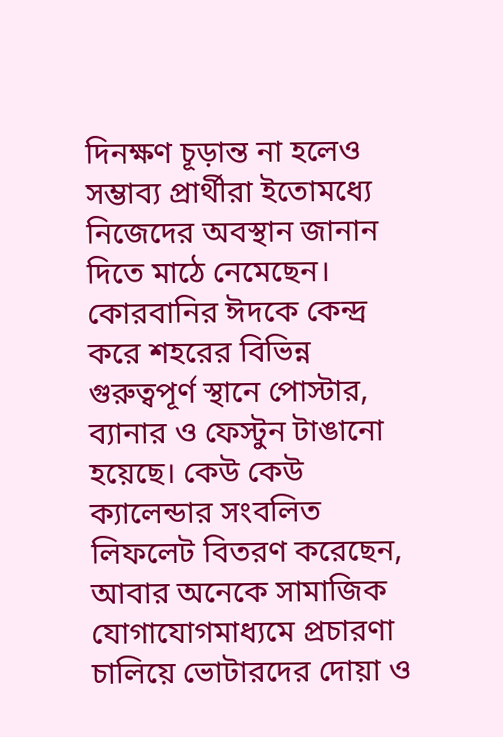দিনক্ষণ চূড়ান্ত না হলেও সম্ভাব্য প্রার্থীরা ইতোমধ্যে নিজেদের অবস্থান জানান দিতে মাঠে নেমেছেন। কোরবানির ঈদকে কেন্দ্র করে শহরের বিভিন্ন গুরুত্বপূর্ণ স্থানে পোস্টার, ব্যানার ও ফেস্টুন টাঙানো হয়েছে। কেউ কেউ ক্যালেন্ডার সংবলিত লিফলেট বিতরণ করেছেন, আবার অনেকে সামাজিক যোগাযোগমাধ্যমে প্রচারণা চালিয়ে ভোটারদের দোয়া ও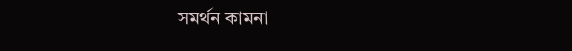সমর্থন কামনা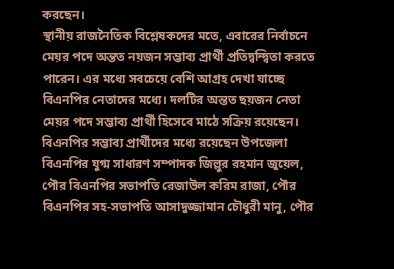করছেন।
স্থানীয় রাজনৈতিক বিশ্লেষকদের মতে, এবারের নির্বাচনে মেয়র পদে অন্তত নয়জন সম্ভাব্য প্রার্থী প্রতিদ্বন্দ্বিতা করতে পারেন। এর মধ্যে সবচেয়ে বেশি আগ্রহ দেখা যাচ্ছে বিএনপির নেতাদের মধ্যে। দলটির অন্তত ছয়জন নেতা মেয়র পদে সম্ভাব্য প্রার্থী হিসেবে মাঠে সক্রিয় রয়েছেন।
বিএনপির সম্ভাব্য প্রার্থীদের মধ্যে রয়েছেন উপজেলা বিএনপির যুগ্ম সাধারণ সম্পাদক জিল্লুর রহমান জুয়েল, পৌর বিএনপির সভাপতি রেজাউল করিম রাজা, পৌর বিএনপির সহ-সভাপতি আসাদুজ্জামান চৌধুরী মানু, পৌর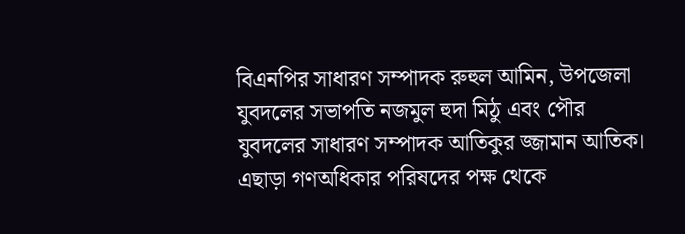বিএনপির সাধারণ সম্পাদক রুহুল আমিন, উপজেলা যুবদলের সভাপতি নজমুল হুদা মিঠু এবং পৌর যুবদলের সাধারণ সম্পাদক আতিকুর জ্জামান আতিক।
এছাড়া গণঅধিকার পরিষদের পক্ষ থেকে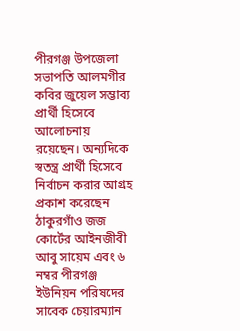পীরগঞ্জ উপজেলা সভাপতি আলমগীর কবির জুয়েল সম্ভাব্য প্রার্থী হিসেবে আলোচনায় রয়েছেন। অন্যদিকে স্বতন্ত্র প্রার্থী হিসেবে নির্বাচন করার আগ্রহ প্রকাশ করেছেন ঠাকুরগাঁও জজ কোর্টের আইনজীবী আবু সায়েম এবং ৬ নম্বর পীরগঞ্জ ইউনিয়ন পরিষদের সাবেক চেয়ারম্যান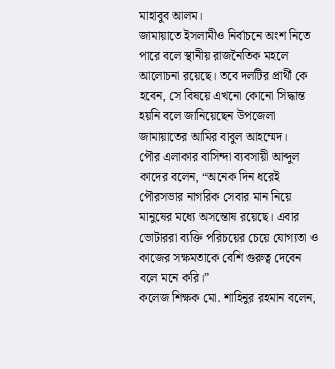মাহাবুব আলম।
জামায়াতে ইসলামীও নির্বাচনে অংশ নিতে পারে বলে স্থানীয় রাজনৈতিক মহলে আলোচনা রয়েছে। তবে দলটির প্রার্থী কে হবেন, সে বিষয়ে এখনো কোনো সিদ্ধান্ত হয়নি বলে জানিয়েছেন উপজেলা জামায়াতের আমির বাবুল আহম্মেদ।
পৌর এলাকার বাসিন্দা ব্যবসায়ী আব্দুল কাদের বলেন, “অনেক দিন ধরেই পৌরসভার নাগরিক সেবার মান নিয়ে মানুষের মধ্যে অসন্তোষ রয়েছে। এবার ভোটাররা ব্যক্তি পরিচয়ের চেয়ে যোগ্যতা ও কাজের সক্ষমতাকে বেশি গুরুত্ব দেবেন বলে মনে করি।”
কলেজ শিক্ষক মো. শাহিনুর রহমান বলেন,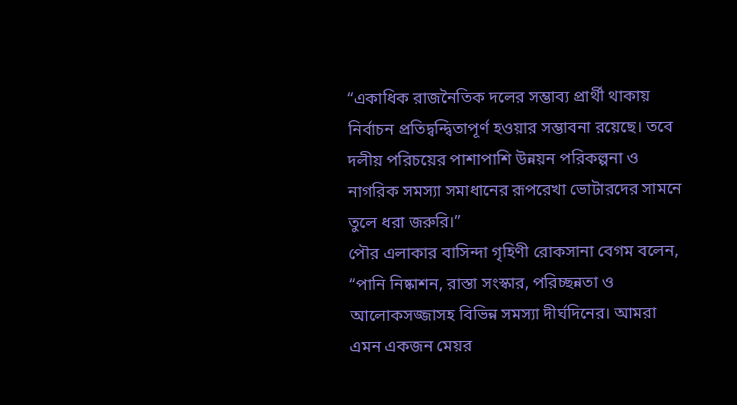“একাধিক রাজনৈতিক দলের সম্ভাব্য প্রার্থী থাকায় নির্বাচন প্রতিদ্বন্দ্বিতাপূর্ণ হওয়ার সম্ভাবনা রয়েছে। তবে দলীয় পরিচয়ের পাশাপাশি উন্নয়ন পরিকল্পনা ও নাগরিক সমস্যা সমাধানের রূপরেখা ভোটারদের সামনে তুলে ধরা জরুরি।”
পৌর এলাকার বাসিন্দা গৃহিণী রোকসানা বেগম বলেন, “পানি নিষ্কাশন, রাস্তা সংস্কার, পরিচ্ছন্নতা ও আলোকসজ্জাসহ বিভিন্ন সমস্যা দীর্ঘদিনের। আমরা এমন একজন মেয়র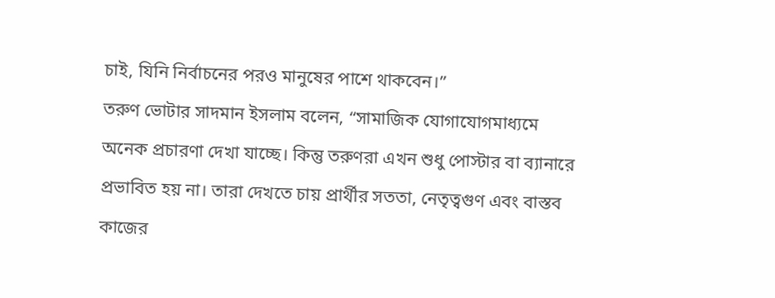চাই, যিনি নির্বাচনের পরও মানুষের পাশে থাকবেন।”
তরুণ ভোটার সাদমান ইসলাম বলেন, “সামাজিক যোগাযোগমাধ্যমে অনেক প্রচারণা দেখা যাচ্ছে। কিন্তু তরুণরা এখন শুধু পোস্টার বা ব্যানারে প্রভাবিত হয় না। তারা দেখতে চায় প্রার্থীর সততা, নেতৃত্বগুণ এবং বাস্তব কাজের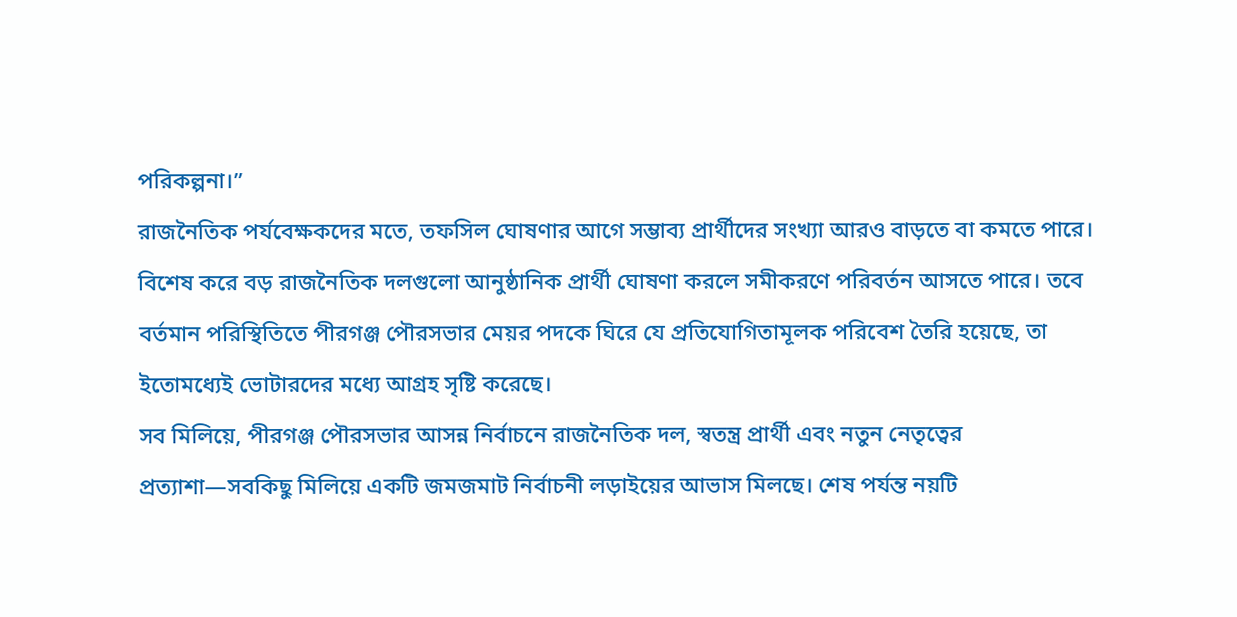পরিকল্পনা।”
রাজনৈতিক পর্যবেক্ষকদের মতে, তফসিল ঘোষণার আগে সম্ভাব্য প্রার্থীদের সংখ্যা আরও বাড়তে বা কমতে পারে। বিশেষ করে বড় রাজনৈতিক দলগুলো আনুষ্ঠানিক প্রার্থী ঘোষণা করলে সমীকরণে পরিবর্তন আসতে পারে। তবে বর্তমান পরিস্থিতিতে পীরগঞ্জ পৌরসভার মেয়র পদকে ঘিরে যে প্রতিযোগিতামূলক পরিবেশ তৈরি হয়েছে, তা ইতোমধ্যেই ভোটারদের মধ্যে আগ্রহ সৃষ্টি করেছে।
সব মিলিয়ে, পীরগঞ্জ পৌরসভার আসন্ন নির্বাচনে রাজনৈতিক দল, স্বতন্ত্র প্রার্থী এবং নতুন নেতৃত্বের প্রত্যাশা—সবকিছু মিলিয়ে একটি জমজমাট নির্বাচনী লড়াইয়ের আভাস মিলছে। শেষ পর্যন্ত নয়টি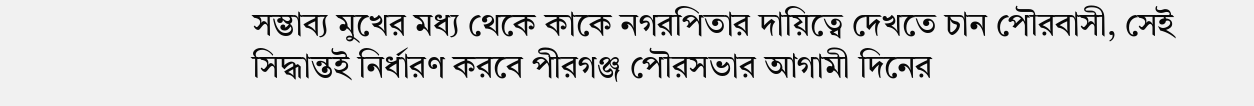সম্ভাব্য মুখের মধ্য থেকে কাকে নগরপিতার দায়িত্বে দেখতে চান পৌরবাসী, সেই সিদ্ধান্তই নির্ধারণ করবে পীরগঞ্জ পৌরসভার আগামী দিনের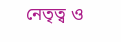নেতৃত্ব ও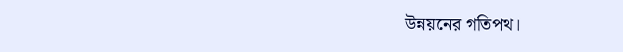উন্নয়নের গতিপথ।